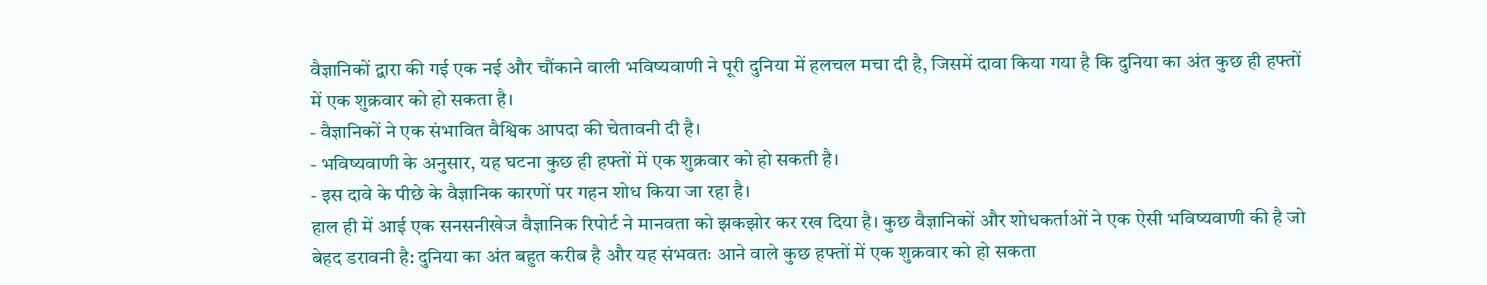वैज्ञानिकों द्वारा की गई एक नई और चौंकाने वाली भविष्यवाणी ने पूरी दुनिया में हलचल मचा दी है, जिसमें दावा किया गया है कि दुनिया का अंत कुछ ही हफ्तों में एक शुक्रवार को हो सकता है।
- वैज्ञानिकों ने एक संभावित वैश्विक आपदा की चेतावनी दी है।
- भविष्यवाणी के अनुसार, यह घटना कुछ ही हफ्तों में एक शुक्रवार को हो सकती है।
- इस दावे के पीछे के वैज्ञानिक कारणों पर गहन शोध किया जा रहा है।
हाल ही में आई एक सनसनीखेज वैज्ञानिक रिपोर्ट ने मानवता को झकझोर कर रख दिया है। कुछ वैज्ञानिकों और शोधकर्ताओं ने एक ऐसी भविष्यवाणी की है जो बेहद डरावनी है: दुनिया का अंत बहुत करीब है और यह संभवतः आने वाले कुछ हफ्तों में एक शुक्रवार को हो सकता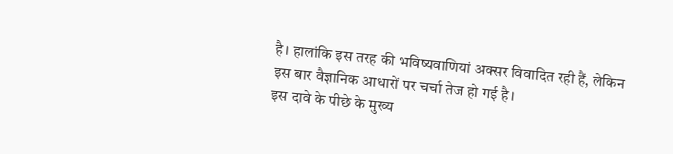है। हालांकि इस तरह की भविष्यवाणियां अक्सर विवादित रही हैं, लेकिन इस बार वैज्ञानिक आधारों पर चर्चा तेज हो गई है।
इस दावे के पीछे के मुख्य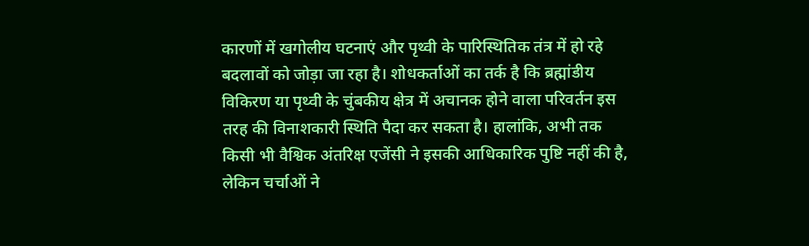कारणों में खगोलीय घटनाएं और पृथ्वी के पारिस्थितिक तंत्र में हो रहे बदलावों को जोड़ा जा रहा है। शोधकर्ताओं का तर्क है कि ब्रह्मांडीय विकिरण या पृथ्वी के चुंबकीय क्षेत्र में अचानक होने वाला परिवर्तन इस तरह की विनाशकारी स्थिति पैदा कर सकता है। हालांकि, अभी तक किसी भी वैश्विक अंतरिक्ष एजेंसी ने इसकी आधिकारिक पुष्टि नहीं की है, लेकिन चर्चाओं ने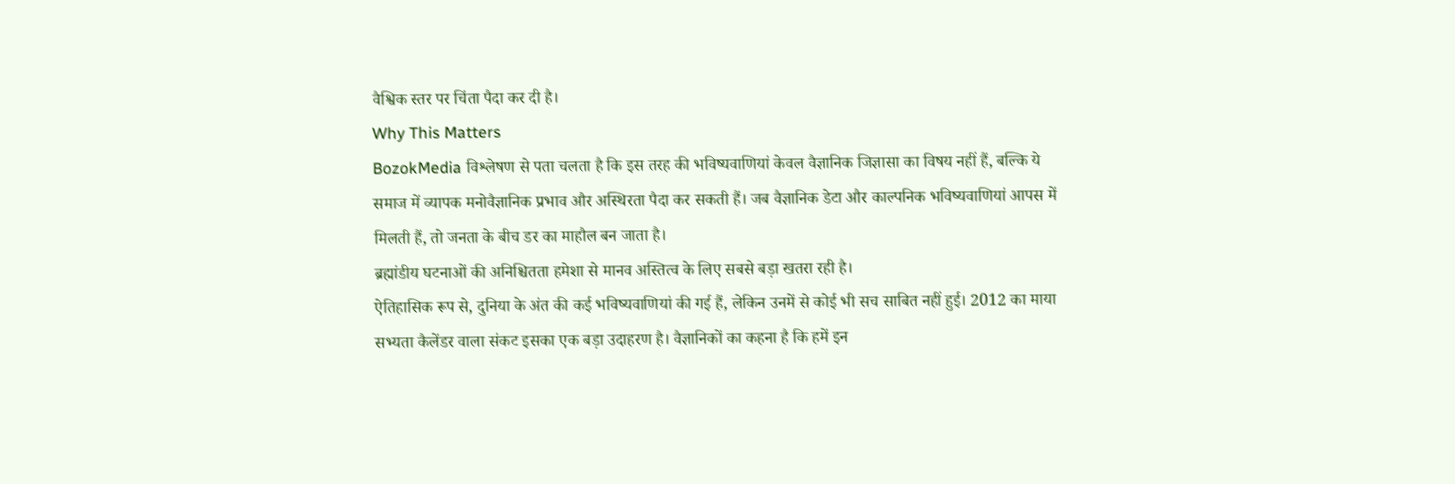वैश्विक स्तर पर चिंता पैदा कर दी है।
Why This Matters
BozokMedia विश्लेषण से पता चलता है कि इस तरह की भविष्यवाणियां केवल वैज्ञानिक जिज्ञासा का विषय नहीं हैं, बल्कि ये समाज में व्यापक मनोवैज्ञानिक प्रभाव और अस्थिरता पैदा कर सकती हैं। जब वैज्ञानिक डेटा और काल्पनिक भविष्यवाणियां आपस में मिलती हैं, तो जनता के बीच डर का माहौल बन जाता है।
ब्रह्मांडीय घटनाओं की अनिश्चितता हमेशा से मानव अस्तित्व के लिए सबसे बड़ा खतरा रही है।
ऐतिहासिक रूप से, दुनिया के अंत की कई भविष्यवाणियां की गई हैं, लेकिन उनमें से कोई भी सच साबित नहीं हुई। 2012 का माया सभ्यता कैलेंडर वाला संकट इसका एक बड़ा उदाहरण है। वैज्ञानिकों का कहना है कि हमें इन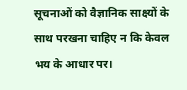सूचनाओं को वैज्ञानिक साक्ष्यों के साथ परखना चाहिए न कि केवल भय के आधार पर।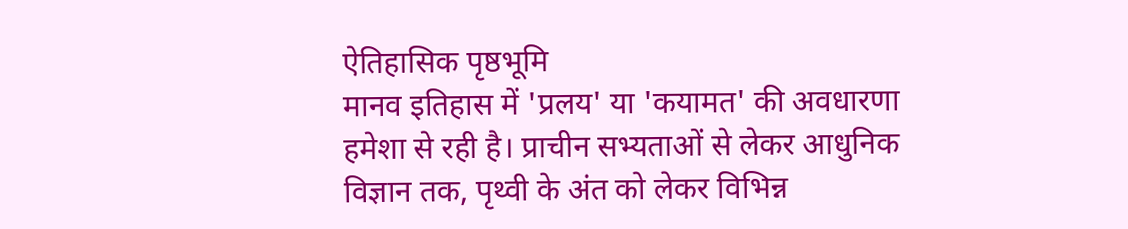ऐतिहासिक पृष्ठभूमि
मानव इतिहास में 'प्रलय' या 'कयामत' की अवधारणा हमेशा से रही है। प्राचीन सभ्यताओं से लेकर आधुनिक विज्ञान तक, पृथ्वी के अंत को लेकर विभिन्न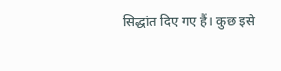सिद्धांत दिए गए हैं। कुछ इसे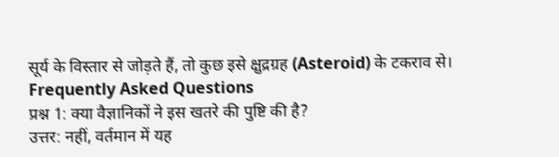सूर्य के विस्तार से जोड़ते हैं, तो कुछ इसे क्षुद्रग्रह (Asteroid) के टकराव से।
Frequently Asked Questions
प्रश्न 1: क्या वैज्ञानिकों ने इस खतरे की पुष्टि की है?
उत्तर: नहीं, वर्तमान में यह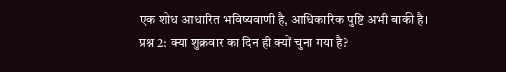एक शोध आधारित भविष्यवाणी है, आधिकारिक पुष्टि अभी बाकी है।
प्रश्न 2: क्या शुक्रवार का दिन ही क्यों चुना गया है?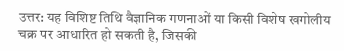उत्तर: यह विशिष्ट तिथि वैज्ञानिक गणनाओं या किसी विशेष खगोलीय चक्र पर आधारित हो सकती है, जिसकी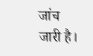जांच जारी है।